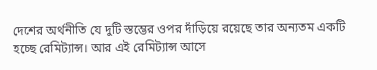দেশের অর্থনীতি যে দুটি স্তম্ভের ওপর দাঁড়িয়ে রয়েছে তার অন্যতম একটি হচ্ছে রেমিট্যান্স। আর এই রেমিট্যান্স আসে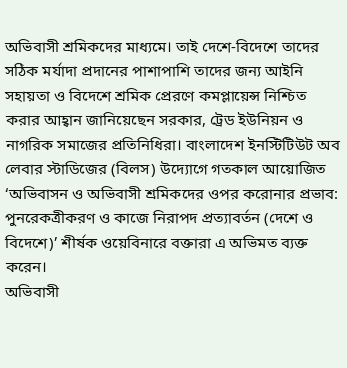অভিবাসী শ্রমিকদের মাধ্যমে। তাই দেশে-বিদেশে তাদের সঠিক মর্যাদা প্রদানের পাশাপাশি তাদের জন্য আইনি সহায়তা ও বিদেশে শ্রমিক প্রেরণে কমপ্লায়েন্স নিশ্চিত করার আহ্বান জানিয়েছেন সরকার, ট্রেড ইউনিয়ন ও নাগরিক সমাজের প্রতিনিধিরা। বাংলাদেশ ইনস্টিটিউট অব লেবার স্টাডিজের (বিলস) উদ্যোগে গতকাল আয়োজিত ‘অভিবাসন ও অভিবাসী শ্রমিকদের ওপর করোনার প্রভাব: পুনরেকত্রীকরণ ও কাজে নিরাপদ প্রত্যাবর্তন (দেশে ও বিদেশে)’ শীর্ষক ওয়েবিনারে বক্তারা এ অভিমত ব্যক্ত করেন।
অভিবাসী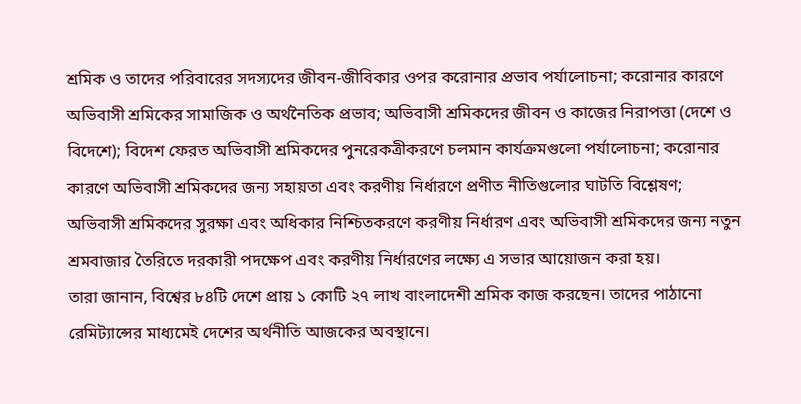শ্রমিক ও তাদের পরিবারের সদস্যদের জীবন-জীবিকার ওপর করোনার প্রভাব পর্যালোচনা; করোনার কারণে অভিবাসী শ্রমিকের সামাজিক ও অর্থনৈতিক প্রভাব; অভিবাসী শ্রমিকদের জীবন ও কাজের নিরাপত্তা (দেশে ও বিদেশে); বিদেশ ফেরত অভিবাসী শ্রমিকদের পুনরেকত্রীকরণে চলমান কার্যক্রমগুলো পর্যালোচনা; করোনার কারণে অভিবাসী শ্রমিকদের জন্য সহায়তা এবং করণীয় নির্ধারণে প্রণীত নীতিগুলোর ঘাটতি বিশ্লেষণ; অভিবাসী শ্রমিকদের সুরক্ষা এবং অধিকার নিশ্চিতকরণে করণীয় নির্ধারণ এবং অভিবাসী শ্রমিকদের জন্য নতুন শ্রমবাজার তৈরিতে দরকারী পদক্ষেপ এবং করণীয় নির্ধারণের লক্ষ্যে এ সভার আয়োজন করা হয়।
তারা জানান, বিশ্বের ৮৪টি দেশে প্রায় ১ কোটি ২৭ লাখ বাংলাদেশী শ্রমিক কাজ করছেন। তাদের পাঠানো রেমিট্যান্সের মাধ্যমেই দেশের অর্থনীতি আজকের অবস্থানে।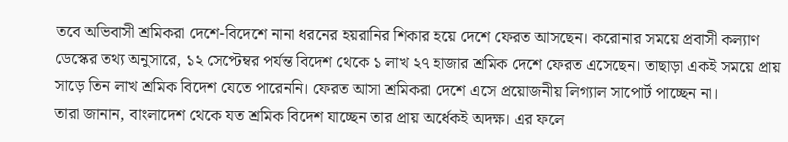তবে অভিবাসী শ্রমিকরা দেশে-বিদেশে নানা ধরনের হয়রানির শিকার হয়ে দেশে ফেরত আসছেন। করোনার সময়ে প্রবাসী কল্যাণ ডেস্কের তথ্য অনুসারে, ১২ সেপ্টেম্বর পর্যন্ত বিদেশ থেকে ১ লাখ ২৭ হাজার শ্রমিক দেশে ফেরত এসেছেন। তাছাড়া একই সময়ে প্রায় সাড়ে তিন লাখ শ্রমিক বিদেশ যেতে পারেননি। ফেরত আসা শ্রমিকরা দেশে এসে প্রয়োজনীয় লিগ্যাল সাপোর্ট পাচ্ছেন না।
তারা জানান, বাংলাদেশ থেকে যত শ্রমিক বিদেশ যাচ্ছেন তার প্রায় অর্ধেকই অদক্ষ। এর ফলে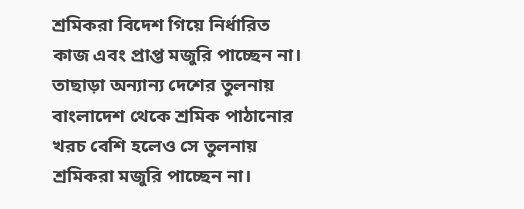শ্রমিকরা বিদেশ গিয়ে নির্ধারিত কাজ এবং প্রাপ্ত মজুরি পাচ্ছেন না। তাছাড়া অন্যান্য দেশের তুলনায় বাংলাদেশ থেকে শ্রমিক পাঠানোর খরচ বেশি হলেও সে তুলনায় শ্রমিকরা মজুরি পাচ্ছেন না।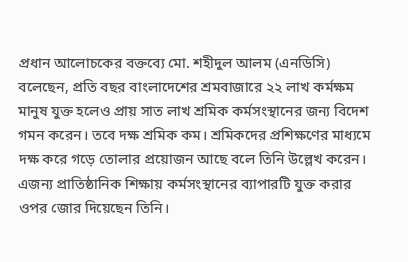প্রধান আলোচকের বক্তব্যে মো. শহীদুল আলম (এনডিসি) বলেছেন, প্রতি বছর বাংলাদেশের শ্রমবাজারে ২২ লাখ কর্মক্ষম মানুষ যুক্ত হলেও প্রায় সাত লাখ শ্রমিক কর্মসংস্থানের জন্য বিদেশ গমন করেন। তবে দক্ষ শ্রমিক কম। শ্রমিকদের প্রশিক্ষণের মাধ্যমে দক্ষ করে গড়ে তোলার প্রয়োজন আছে বলে তিনি উল্লেখ করেন। এজন্য প্রাতিষ্ঠানিক শিক্ষায় কর্মসংস্থানের ব্যাপারটি যুক্ত করার ওপর জোর দিয়েছেন তিনি।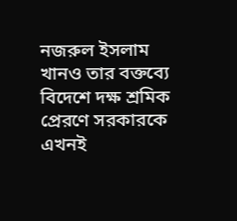নজরুল ইসলাম খানও তার বক্তব্যে বিদেশে দক্ষ শ্রমিক প্রেরণে সরকারকে এখনই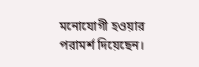মনোযোগী হওয়ার পরামর্শ দিয়েছেন।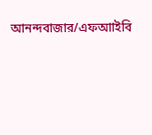আনন্দবাজার/এফআাইবি